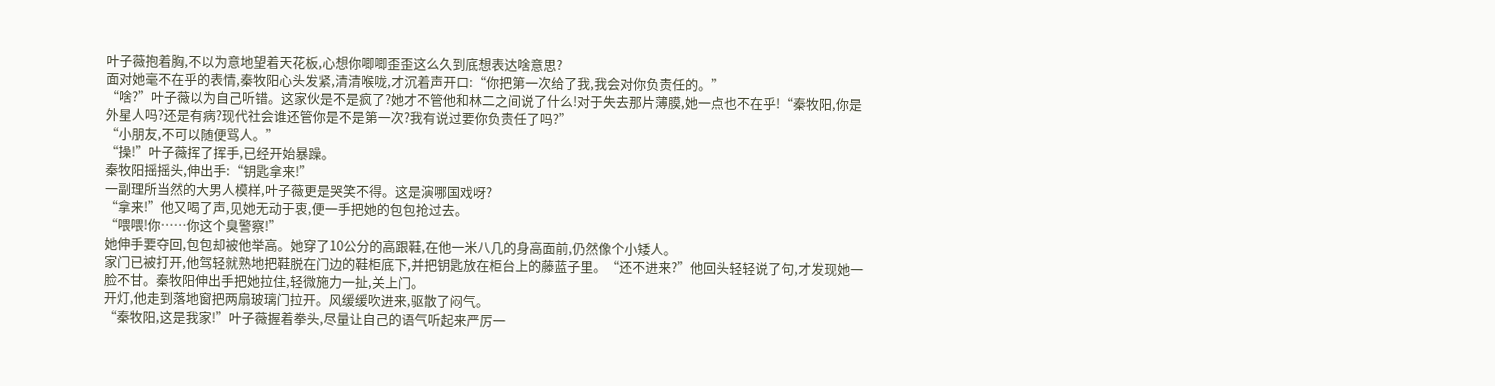叶子薇抱着胸,不以为意地望着天花板,心想你唧唧歪歪这么久到底想表达啥意思?
面对她毫不在乎的表情,秦牧阳心头发紧,清清喉咙,才沉着声开口:“你把第一次给了我,我会对你负责任的。”
“啥?”叶子薇以为自己听错。这家伙是不是疯了?她才不管他和林二之间说了什么!对于失去那片薄膜,她一点也不在乎!“秦牧阳,你是外星人吗?还是有病?现代社会谁还管你是不是第一次?我有说过要你负责任了吗?”
“小朋友,不可以随便骂人。”
“操!”叶子薇挥了挥手,已经开始暴躁。
秦牧阳摇摇头,伸出手:“钥匙拿来!”
一副理所当然的大男人模样,叶子薇更是哭笑不得。这是演哪国戏呀?
“拿来!”他又喝了声,见她无动于衷,便一手把她的包包抢过去。
“喂喂!你……你这个臭警察!”
她伸手要夺回,包包却被他举高。她穿了10公分的高跟鞋,在他一米八几的身高面前,仍然像个小矮人。
家门已被打开,他驾轻就熟地把鞋脱在门边的鞋柜底下,并把钥匙放在柜台上的藤蓝子里。“还不进来?”他回头轻轻说了句,才发现她一脸不甘。秦牧阳伸出手把她拉住,轻微施力一扯,关上门。
开灯,他走到落地窗把两扇玻璃门拉开。风缓缓吹进来,驱散了闷气。
“秦牧阳,这是我家!”叶子薇握着拳头,尽量让自己的语气听起来严厉一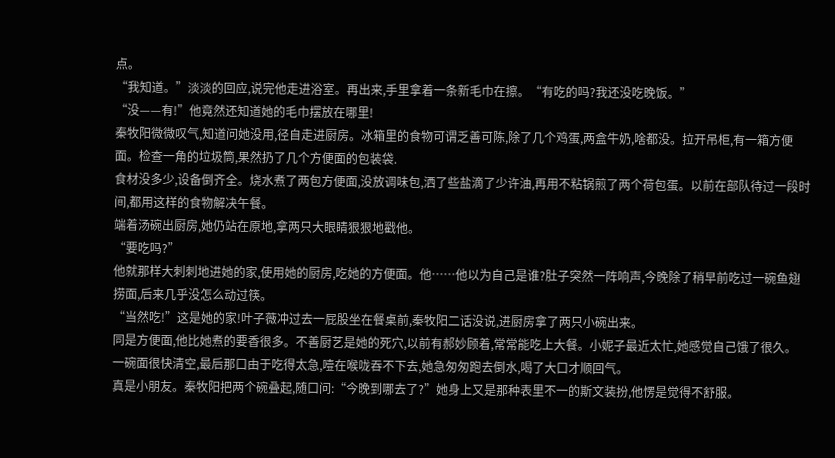点。
“我知道。”淡淡的回应,说完他走进浴室。再出来,手里拿着一条新毛巾在擦。“有吃的吗?我还没吃晚饭。”
“没——有!”他竟然还知道她的毛巾摆放在哪里!
秦牧阳微微叹气,知道问她没用,径自走进厨房。冰箱里的食物可谓乏善可陈,除了几个鸡蛋,两盒牛奶,啥都没。拉开吊柜,有一箱方便面。检查一角的垃圾筒,果然扔了几个方便面的包装袋.
食材没多少,设备倒齐全。烧水煮了两包方便面,没放调味包,洒了些盐滴了少许油,再用不粘锅煎了两个荷包蛋。以前在部队待过一段时间,都用这样的食物解决午餐。
端着汤碗出厨房,她仍站在原地,拿两只大眼睛狠狠地戳他。
“要吃吗?”
他就那样大刺刺地进她的家,使用她的厨房,吃她的方便面。他……他以为自己是谁?肚子突然一阵响声,今晚除了稍早前吃过一碗鱼翅捞面,后来几乎没怎么动过筷。
“当然吃!”这是她的家!叶子薇冲过去一屁股坐在餐桌前,秦牧阳二话没说,进厨房拿了两只小碗出来。
同是方便面,他比她煮的要香很多。不善厨艺是她的死穴,以前有郝妙顾着,常常能吃上大餐。小妮子最近太忙,她感觉自己饿了很久。
一碗面很快清空,最后那口由于吃得太急,噎在喉咙吞不下去,她急匆匆跑去倒水,喝了大口才顺回气。
真是小朋友。秦牧阳把两个碗叠起,随口问:“今晚到哪去了?”她身上又是那种表里不一的斯文装扮,他愣是觉得不舒服。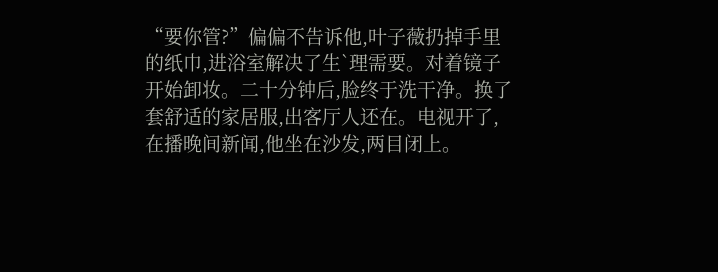“要你管?”偏偏不告诉他,叶子薇扔掉手里的纸巾,进浴室解决了生`理需要。对着镜子开始卸妆。二十分钟后,脸终于洗干净。换了套舒适的家居服,出客厅人还在。电视开了,在播晚间新闻,他坐在沙发,两目闭上。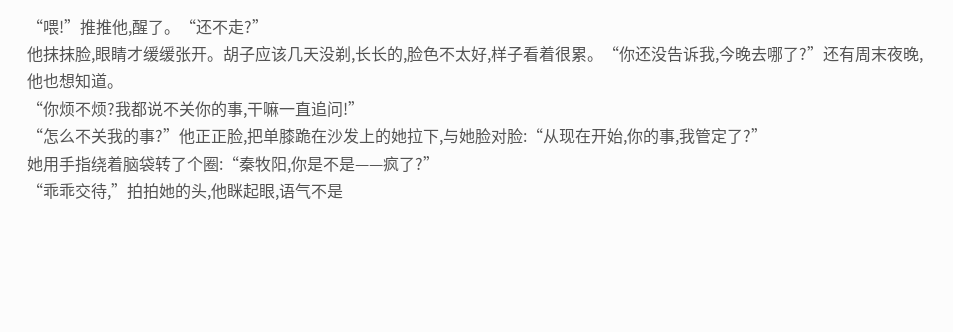“喂!”推推他,醒了。“还不走?”
他抹抹脸,眼睛才缓缓张开。胡子应该几天没剃,长长的,脸色不太好,样子看着很累。“你还没告诉我,今晚去哪了?”还有周末夜晚,他也想知道。
“你烦不烦?我都说不关你的事,干嘛一直追问!”
“怎么不关我的事?”他正正脸,把单膝跪在沙发上的她拉下,与她脸对脸:“从现在开始,你的事,我管定了?”
她用手指绕着脑袋转了个圈:“秦牧阳,你是不是——疯了?”
“乖乖交待,”拍拍她的头,他眯起眼,语气不是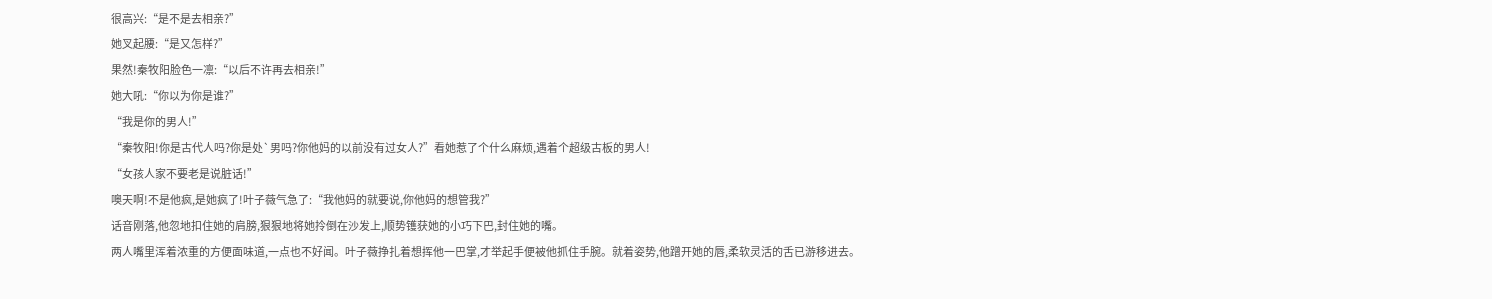很高兴:“是不是去相亲?”
她叉起腰:“是又怎样?”
果然!秦牧阳脸色一凛:“以后不许再去相亲!”
她大吼:“你以为你是谁?”
“我是你的男人!”
“秦牧阳!你是古代人吗?你是处`男吗?你他妈的以前没有过女人?”看她惹了个什么麻烦,遇着个超级古板的男人!
“女孩人家不要老是说脏话!”
噢天啊!不是他疯,是她疯了!叶子薇气急了:“我他妈的就要说,你他妈的想管我?”
话音刚落,他忽地扣住她的肩膀,狠狠地将她拎倒在沙发上,顺势镬获她的小巧下巴,封住她的嘴。
两人嘴里浑着浓重的方便面味道,一点也不好闻。叶子薇挣扎着想挥他一巴掌,才举起手便被他抓住手腕。就着姿势,他蹭开她的唇,柔软灵活的舌已游移进去。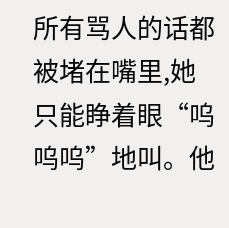所有骂人的话都被堵在嘴里,她只能睁着眼“呜呜呜”地叫。他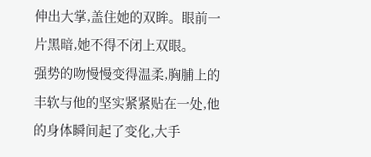伸出大掌,盖住她的双眸。眼前一片黑暗,她不得不闭上双眼。
强势的吻慢慢变得温柔,胸脯上的丰软与他的坚实紧紧贴在一处,他的身体瞬间起了变化,大手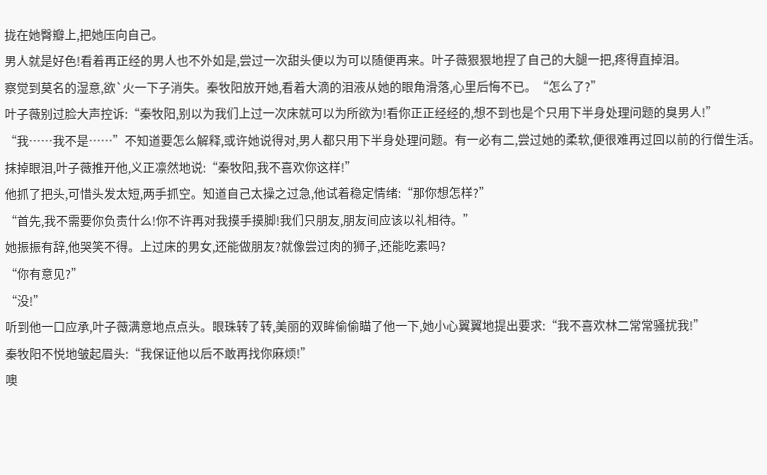拢在她臀瓣上,把她压向自己。
男人就是好色!看着再正经的男人也不外如是,尝过一次甜头便以为可以随便再来。叶子薇狠狠地捏了自己的大腿一把,疼得直掉泪。
察觉到莫名的湿意,欲`火一下子消失。秦牧阳放开她,看着大滴的泪液从她的眼角滑落,心里后悔不已。“怎么了?”
叶子薇别过脸大声控诉:“秦牧阳,别以为我们上过一次床就可以为所欲为!看你正正经经的,想不到也是个只用下半身处理问题的臭男人!”
“我……我不是……”不知道要怎么解释,或许她说得对,男人都只用下半身处理问题。有一必有二,尝过她的柔软,便很难再过回以前的行僧生活。
抹掉眼泪,叶子薇推开他,义正凛然地说:“秦牧阳,我不喜欢你这样!”
他抓了把头,可惜头发太短,两手抓空。知道自己太操之过急,他试着稳定情绪:“那你想怎样?”
“首先,我不需要你负责什么!你不许再对我摸手摸脚!我们只朋友,朋友间应该以礼相待。”
她振振有辞,他哭笑不得。上过床的男女,还能做朋友?就像尝过肉的狮子,还能吃素吗?
“你有意见?”
“没!”
听到他一口应承,叶子薇满意地点点头。眼珠转了转,美丽的双眸偷偷瞄了他一下,她小心翼翼地提出要求:“我不喜欢林二常常骚扰我!”
秦牧阳不悦地皱起眉头:“我保证他以后不敢再找你麻烦!”
噢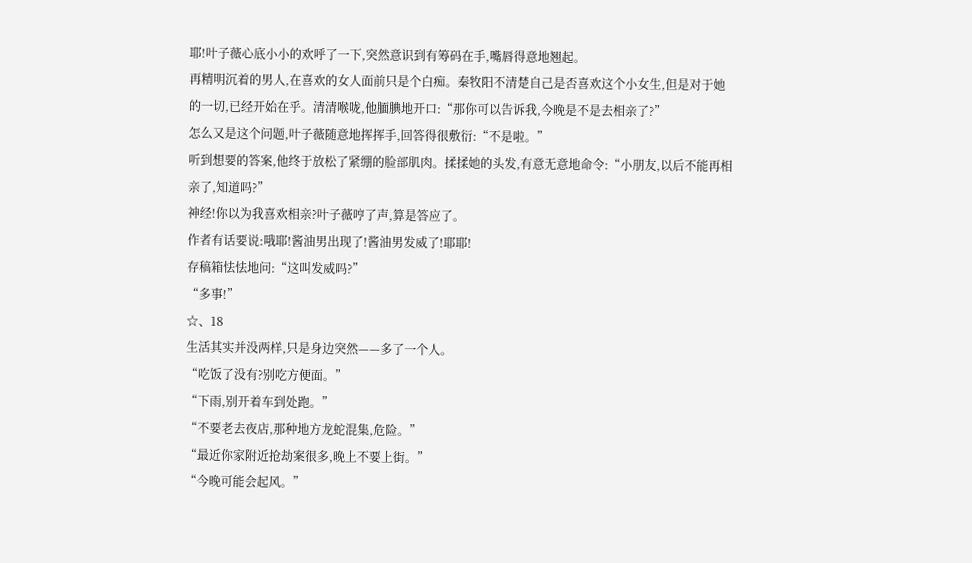耶!叶子薇心底小小的欢呼了一下,突然意识到有筹码在手,嘴唇得意地翘起。
再精明沉着的男人,在喜欢的女人面前只是个白痴。秦牧阳不清楚自己是否喜欢这个小女生,但是对于她的一切,已经开始在乎。清清喉咙,他腼腆地开口:“那你可以告诉我,今晚是不是去相亲了?”
怎么又是这个问题,叶子薇随意地挥挥手,回答得很敷衍:“不是啦。”
听到想要的答案,他终于放松了紧绷的脸部肌肉。揉揉她的头发,有意无意地命令:“小朋友,以后不能再相亲了,知道吗?”
神经!你以为我喜欢相亲?叶子薇哼了声,算是答应了。
作者有话要说:哦耶!酱油男出现了!酱油男发威了!耶耶!
存稿箱怯怯地问:“这叫发威吗?”
“多事!”
☆、18
生活其实并没两样,只是身边突然——多了一个人。
“吃饭了没有?别吃方便面。”
“下雨,别开着车到处跑。”
“不要老去夜店,那种地方龙蛇混集,危险。”
“最近你家附近抢劫案很多,晚上不要上街。”
“今晚可能会起风。”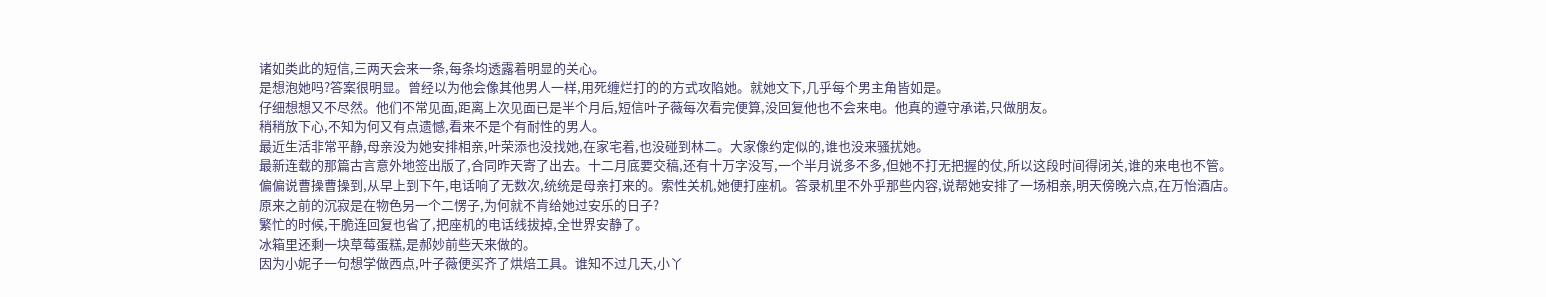诸如类此的短信,三两天会来一条,每条均透露着明显的关心。
是想泡她吗?答案很明显。曾经以为他会像其他男人一样,用死缠烂打的的方式攻陷她。就她文下,几乎每个男主角皆如是。
仔细想想又不尽然。他们不常见面,距离上次见面已是半个月后,短信叶子薇每次看完便算,没回复他也不会来电。他真的遵守承诺,只做朋友。
稍稍放下心,不知为何又有点遗憾,看来不是个有耐性的男人。
最近生活非常平静,母亲没为她安排相亲,叶荣添也没找她,在家宅着,也没碰到林二。大家像约定似的,谁也没来骚扰她。
最新连载的那篇古言意外地签出版了,合同昨天寄了出去。十二月底要交稿,还有十万字没写,一个半月说多不多,但她不打无把握的仗,所以这段时间得闭关,谁的来电也不管。
偏偏说曹操曹操到,从早上到下午,电话响了无数次,统统是母亲打来的。索性关机,她便打座机。答录机里不外乎那些内容,说帮她安排了一场相亲,明天傍晚六点,在万怡酒店。
原来之前的沉寂是在物色另一个二愣子,为何就不肯给她过安乐的日子?
繁忙的时候,干脆连回复也省了,把座机的电话线拔掉,全世界安静了。
冰箱里还剩一块草莓蛋糕,是郝妙前些天来做的。
因为小妮子一句想学做西点,叶子薇便买齐了烘焙工具。谁知不过几天,小丫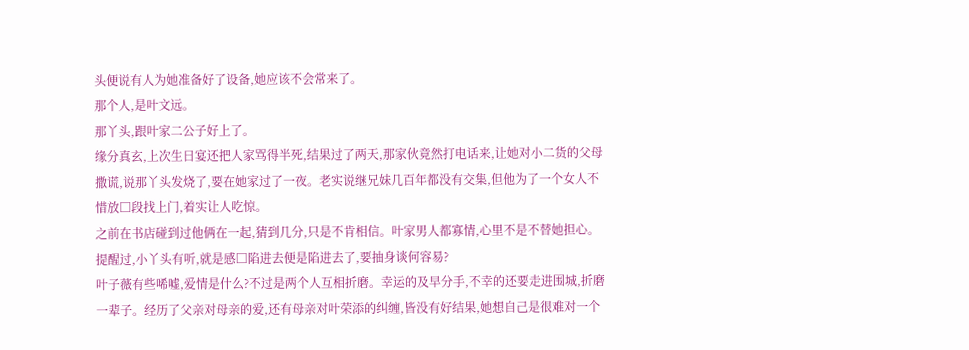头便说有人为她准备好了设备,她应该不会常来了。
那个人,是叶文远。
那丫头,跟叶家二公子好上了。
缘分真玄,上次生日宴还把人家骂得半死,结果过了两天,那家伙竟然打电话来,让她对小二货的父母撒谎,说那丫头发烧了,要在她家过了一夜。老实说继兄妹几百年都没有交集,但他为了一个女人不惜放□段找上门,着实让人吃惊。
之前在书店碰到过他俩在一起,猜到几分,只是不肯相信。叶家男人都寡情,心里不是不替她担心。提醒过,小丫头有听,就是感□陷进去便是陷进去了,要抽身谈何容易?
叶子薇有些唏嘘,爱情是什么?不过是两个人互相折磨。幸运的及早分手,不幸的还要走进围城,折磨一辈子。经历了父亲对母亲的爱,还有母亲对叶荣添的纠缠,皆没有好结果,她想自己是很难对一个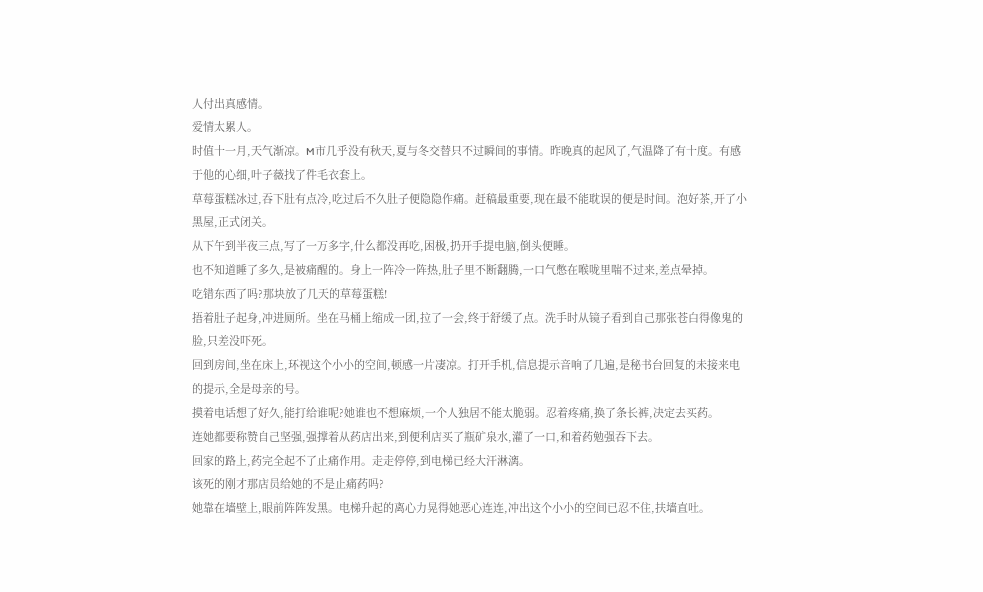人付出真感情。
爱情太累人。
时值十一月,天气渐凉。M市几乎没有秋天,夏与冬交替只不过瞬间的事情。昨晚真的起风了,气温降了有十度。有感于他的心细,叶子薇找了件毛衣套上。
草莓蛋糕冰过,吞下肚有点冷,吃过后不久肚子便隐隐作痛。赶稿最重要,现在最不能耽误的便是时间。泡好茶,开了小黑屋,正式闭关。
从下午到半夜三点,写了一万多字,什么都没再吃,困极,扔开手提电脑,倒头便睡。
也不知道睡了多久,是被痛醒的。身上一阵冷一阵热,肚子里不断翻腾,一口气憋在喉咙里喘不过来,差点晕掉。
吃错东西了吗?那块放了几天的草莓蛋糕!
捂着肚子起身,冲进厕所。坐在马桶上缩成一团,拉了一会,终于舒缓了点。洗手时从镜子看到自己那张苍白得像鬼的脸,只差没吓死。
回到房间,坐在床上,环视这个小小的空间,顿感一片凄凉。打开手机,信息提示音响了几遍,是秘书台回复的未接来电的提示,全是母亲的号。
摸着电话想了好久,能打给谁呢?她谁也不想麻烦,一个人独居不能太脆弱。忍着疼痛,换了条长裤,决定去买药。
连她都要称赞自己坚强,强撑着从药店出来,到便利店买了瓶矿泉水,灌了一口,和着药勉强吞下去。
回家的路上,药完全起不了止痛作用。走走停停,到电梯已经大汗淋漓。
该死的刚才那店员给她的不是止痛药吗?
她靠在墙壁上,眼前阵阵发黑。电梯升起的离心力晃得她恶心连连,冲出这个小小的空间已忍不住,扶墙直吐。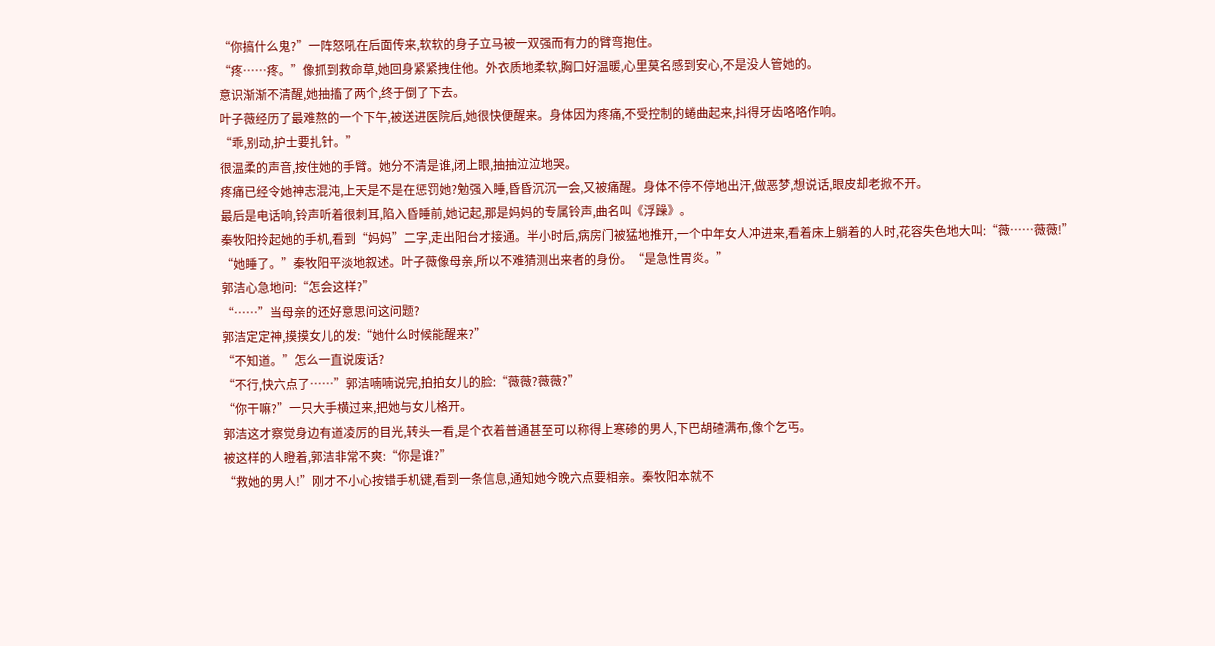“你搞什么鬼?”一阵怒吼在后面传来,软软的身子立马被一双强而有力的臂弯抱住。
“疼……疼。”像抓到救命草,她回身紧紧拽住他。外衣质地柔软,胸口好温暖,心里莫名感到安心,不是没人管她的。
意识渐渐不清醒,她抽搐了两个,终于倒了下去。
叶子薇经历了最难熬的一个下午,被送进医院后,她很快便醒来。身体因为疼痛,不受控制的蜷曲起来,抖得牙齿咯咯作响。
“乖,别动,护士要扎针。”
很温柔的声音,按住她的手臂。她分不清是谁,闭上眼,抽抽泣泣地哭。
疼痛已经令她神志混沌,上天是不是在惩罚她?勉强入睡,昏昏沉沉一会,又被痛醒。身体不停不停地出汗,做恶梦,想说话,眼皮却老掀不开。
最后是电话响,铃声听着很刺耳,陷入昏睡前,她记起,那是妈妈的专属铃声,曲名叫《浮躁》。
秦牧阳拎起她的手机,看到“妈妈”二字,走出阳台才接通。半小时后,病房门被猛地推开,一个中年女人冲进来,看着床上躺着的人时,花容失色地大叫:“薇……薇薇!”
“她睡了。”秦牧阳平淡地叙述。叶子薇像母亲,所以不难猜测出来者的身份。“是急性胃炎。”
郭洁心急地问:“怎会这样?”
“……”当母亲的还好意思问这问题?
郭洁定定神,摸摸女儿的发:“她什么时候能醒来?”
“不知道。”怎么一直说废话?
“不行,快六点了……”郭洁喃喃说完,拍拍女儿的脸:“薇薇?薇薇?”
“你干嘛?”一只大手横过来,把她与女儿格开。
郭洁这才察觉身边有道凌厉的目光,转头一看,是个衣着普通甚至可以称得上寒碜的男人,下巴胡碴满布,像个乞丐。
被这样的人瞪着,郭洁非常不爽:“你是谁?”
“救她的男人!”刚才不小心按错手机键,看到一条信息,通知她今晚六点要相亲。秦牧阳本就不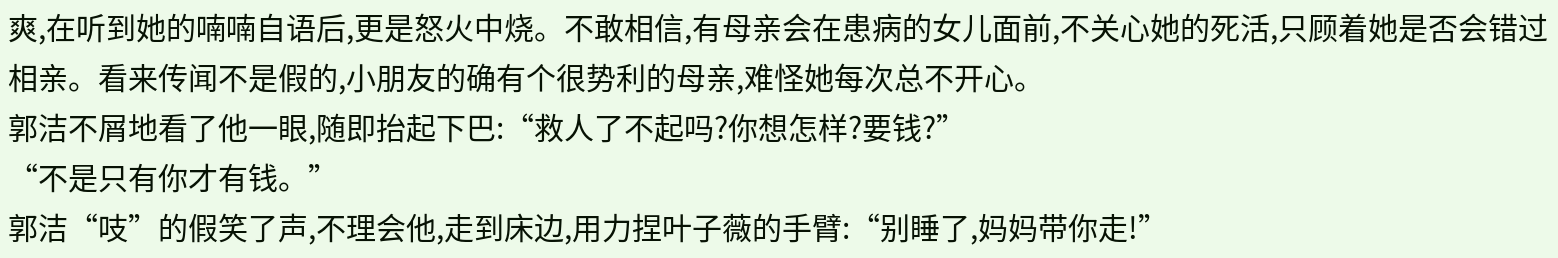爽,在听到她的喃喃自语后,更是怒火中烧。不敢相信,有母亲会在患病的女儿面前,不关心她的死活,只顾着她是否会错过相亲。看来传闻不是假的,小朋友的确有个很势利的母亲,难怪她每次总不开心。
郭洁不屑地看了他一眼,随即抬起下巴:“救人了不起吗?你想怎样?要钱?”
“不是只有你才有钱。”
郭洁“吱”的假笑了声,不理会他,走到床边,用力捏叶子薇的手臂:“别睡了,妈妈带你走!”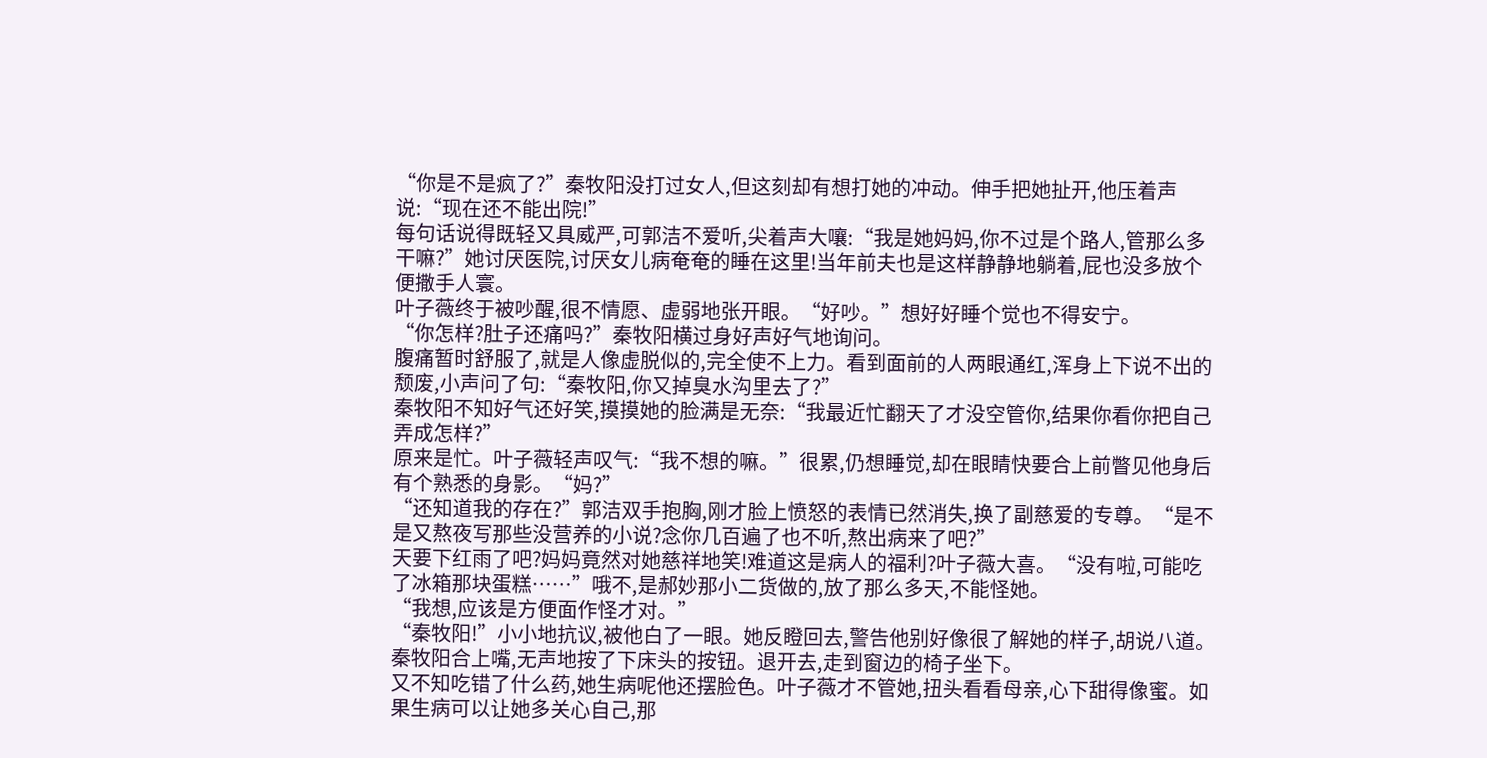“你是不是疯了?”秦牧阳没打过女人,但这刻却有想打她的冲动。伸手把她扯开,他压着声说:“现在还不能出院!”
每句话说得既轻又具威严,可郭洁不爱听,尖着声大嚷:“我是她妈妈,你不过是个路人,管那么多干嘛?”她讨厌医院,讨厌女儿病奄奄的睡在这里!当年前夫也是这样静静地躺着,屁也没多放个便撒手人寰。
叶子薇终于被吵醒,很不情愿、虚弱地张开眼。“好吵。”想好好睡个觉也不得安宁。
“你怎样?肚子还痛吗?”秦牧阳横过身好声好气地询问。
腹痛暂时舒服了,就是人像虚脱似的,完全使不上力。看到面前的人两眼通红,浑身上下说不出的颓废,小声问了句:“秦牧阳,你又掉臭水沟里去了?”
秦牧阳不知好气还好笑,摸摸她的脸满是无奈:“我最近忙翻天了才没空管你,结果你看你把自己弄成怎样?”
原来是忙。叶子薇轻声叹气:“我不想的嘛。”很累,仍想睡觉,却在眼睛快要合上前瞥见他身后有个熟悉的身影。“妈?”
“还知道我的存在?”郭洁双手抱胸,刚才脸上愤怒的表情已然消失,换了副慈爱的专尊。“是不是又熬夜写那些没营养的小说?念你几百遍了也不听,熬出病来了吧?”
天要下红雨了吧?妈妈竟然对她慈祥地笑!难道这是病人的福利?叶子薇大喜。“没有啦,可能吃了冰箱那块蛋糕……”哦不,是郝妙那小二货做的,放了那么多天,不能怪她。
“我想,应该是方便面作怪才对。”
“秦牧阳!”小小地抗议,被他白了一眼。她反瞪回去,警告他别好像很了解她的样子,胡说八道。
秦牧阳合上嘴,无声地按了下床头的按钮。退开去,走到窗边的椅子坐下。
又不知吃错了什么药,她生病呢他还摆脸色。叶子薇才不管她,扭头看看母亲,心下甜得像蜜。如果生病可以让她多关心自己,那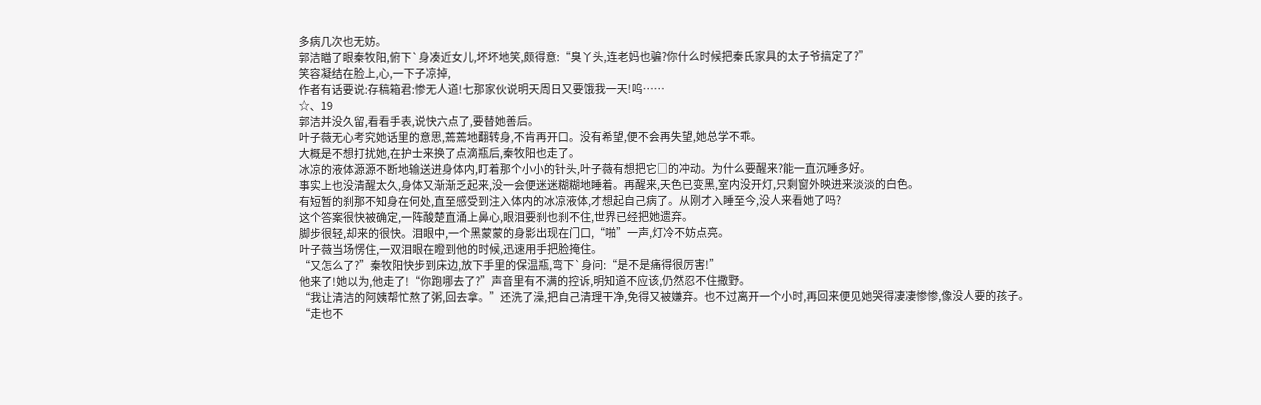多病几次也无妨。
郭洁瞄了眼秦牧阳,俯下`身凑近女儿,坏坏地笑,颇得意:“臭丫头,连老妈也骗?你什么时候把秦氏家具的太子爷搞定了?”
笑容凝结在脸上,心,一下子凉掉,
作者有话要说:存稿箱君:惨无人道!七那家伙说明天周日又要饿我一天!呜……
☆、19
郭洁并没久留,看看手表,说快六点了,要替她善后。
叶子薇无心考究她话里的意思,蔫蔫地翻转身,不肯再开口。没有希望,便不会再失望,她总学不乖。
大概是不想打扰她,在护士来换了点滴瓶后,秦牧阳也走了。
冰凉的液体源源不断地输送进身体内,盯着那个小小的针头,叶子薇有想把它□的冲动。为什么要醒来?能一直沉睡多好。
事实上也没清醒太久,身体又渐渐乏起来,没一会便迷迷糊糊地睡着。再醒来,天色已变黑,室内没开灯,只剩窗外映进来淡淡的白色。
有短暂的刹那不知身在何处,直至感受到注入体内的冰凉液体,才想起自己病了。从刚才入睡至今,没人来看她了吗?
这个答案很快被确定,一阵酸楚直涌上鼻心,眼泪要刹也刹不住,世界已经把她遗弃。
脚步很轻,却来的很快。泪眼中,一个黑蒙蒙的身影出现在门口,“啪”一声,灯冷不妨点亮。
叶子薇当场愣住,一双泪眼在瞪到他的时候,迅速用手把脸掩住。
“又怎么了?”秦牧阳快步到床边,放下手里的保温瓶,弯下`身问:“是不是痛得很厉害!”
他来了!她以为,他走了!“你跑哪去了?”声音里有不满的控诉,明知道不应该,仍然忍不住撒野。
“我让清洁的阿姨帮忙熬了粥,回去拿。”还洗了澡,把自己清理干净,免得又被嫌弃。也不过离开一个小时,再回来便见她哭得凄凄惨惨,像没人要的孩子。
“走也不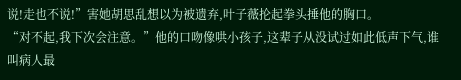说!走也不说!”害她胡思乱想以为被遗弃,叶子薇抡起拳头捶他的胸口。
“对不起,我下次会注意。”他的口吻像哄小孩子,这辈子从没试过如此低声下气,谁叫病人最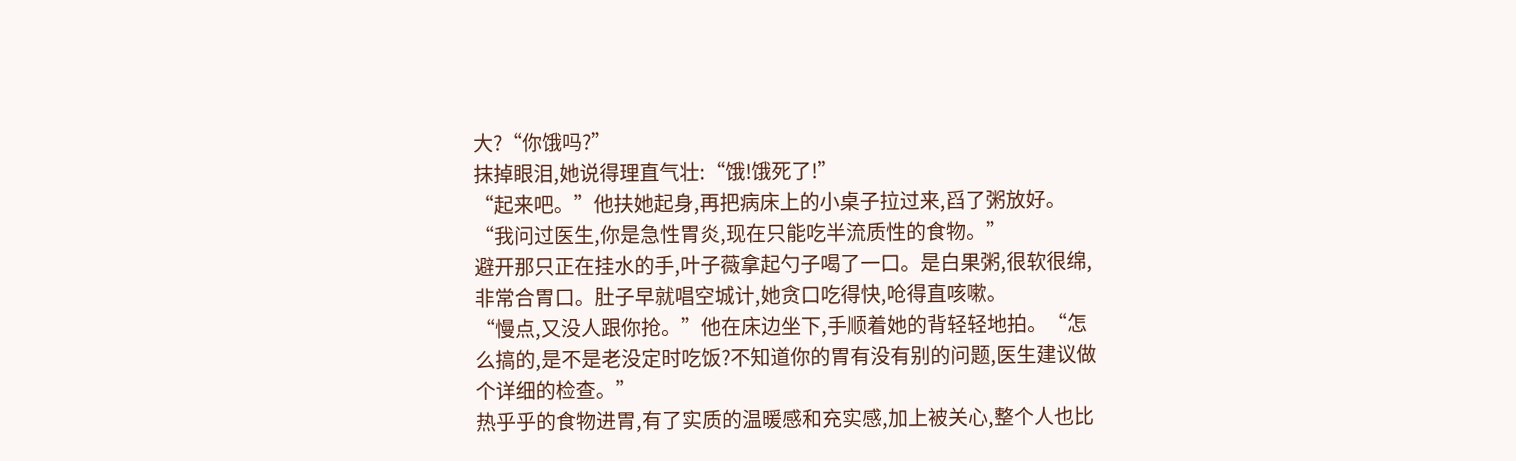大?“你饿吗?”
抹掉眼泪,她说得理直气壮:“饿!饿死了!”
“起来吧。”他扶她起身,再把病床上的小桌子拉过来,舀了粥放好。“我问过医生,你是急性胃炎,现在只能吃半流质性的食物。”
避开那只正在挂水的手,叶子薇拿起勺子喝了一口。是白果粥,很软很绵,非常合胃口。肚子早就唱空城计,她贪口吃得快,呛得直咳嗽。
“慢点,又没人跟你抢。”他在床边坐下,手顺着她的背轻轻地拍。“怎么搞的,是不是老没定时吃饭?不知道你的胃有没有别的问题,医生建议做个详细的检查。”
热乎乎的食物进胃,有了实质的温暖感和充实感,加上被关心,整个人也比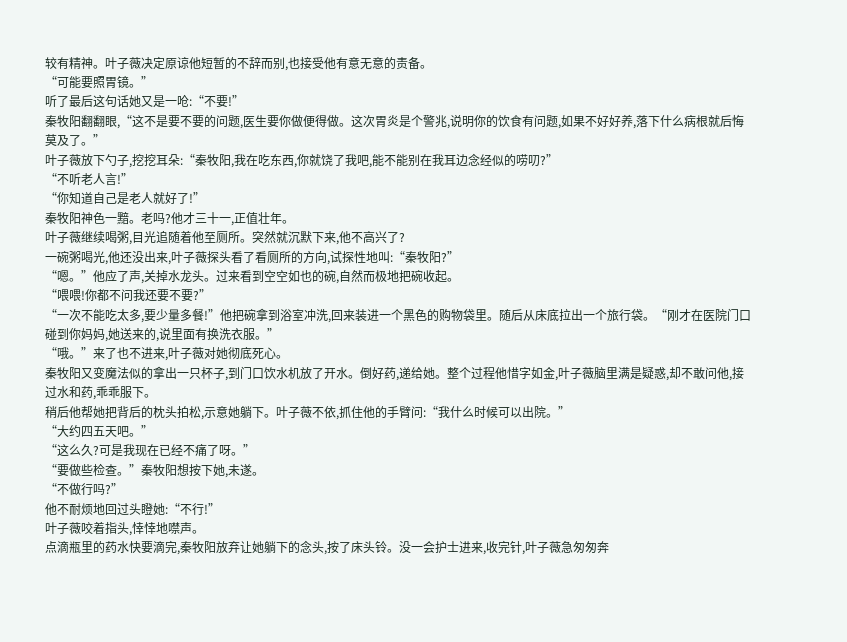较有精神。叶子薇决定原谅他短暂的不辞而别,也接受他有意无意的责备。
“可能要照胃镜。”
听了最后这句话她又是一呛:“不要!”
秦牧阳翻翻眼,“这不是要不要的问题,医生要你做便得做。这次胃炎是个警兆,说明你的饮食有问题,如果不好好养,落下什么病根就后悔莫及了。”
叶子薇放下勺子,挖挖耳朵:“秦牧阳,我在吃东西,你就饶了我吧,能不能别在我耳边念经似的唠叨?”
“不听老人言!”
“你知道自己是老人就好了!”
秦牧阳神色一黯。老吗?他才三十一,正值壮年。
叶子薇继续喝粥,目光追随着他至厕所。突然就沉默下来,他不高兴了?
一碗粥喝光,他还没出来,叶子薇探头看了看厕所的方向,试探性地叫:“秦牧阳?”
“嗯。”他应了声,关掉水龙头。过来看到空空如也的碗,自然而极地把碗收起。
“喂喂!你都不问我还要不要?”
“一次不能吃太多,要少量多餐!”他把碗拿到浴室冲洗,回来装进一个黑色的购物袋里。随后从床底拉出一个旅行袋。“刚才在医院门口碰到你妈妈,她送来的,说里面有换洗衣服。”
“哦。”来了也不进来,叶子薇对她彻底死心。
秦牧阳又变魔法似的拿出一只杯子,到门口饮水机放了开水。倒好药,递给她。整个过程他惜字如金,叶子薇脑里满是疑惑,却不敢问他,接过水和药,乖乖服下。
稍后他帮她把背后的枕头拍松,示意她躺下。叶子薇不依,抓住他的手臂问:“我什么时候可以出院。”
“大约四五天吧。”
“这么久?可是我现在已经不痛了呀。”
“要做些检查。”秦牧阳想按下她,未遂。
“不做行吗?”
他不耐烦地回过头瞪她:“不行!”
叶子薇咬着指头,悻悻地噤声。
点滴瓶里的药水快要滴完,秦牧阳放弃让她躺下的念头,按了床头铃。没一会护士进来,收完针,叶子薇急匆匆奔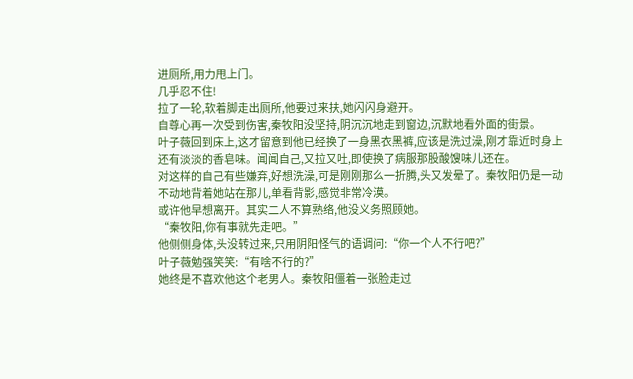进厕所,用力甩上门。
几乎忍不住!
拉了一轮,软着脚走出厕所,他要过来扶,她闪闪身避开。
自尊心再一次受到伤害,秦牧阳没坚持,阴沉沉地走到窗边,沉默地看外面的街景。
叶子薇回到床上,这才留意到他已经换了一身黑衣黑裤,应该是洗过澡,刚才靠近时身上还有淡淡的香皂味。闻闻自己,又拉又吐,即使换了病服那股酸馊味儿还在。
对这样的自己有些嫌弃,好想洗澡,可是刚刚那么一折腾,头又发晕了。秦牧阳仍是一动不动地背着她站在那儿,单看背影,感觉非常冷漠。
或许他早想离开。其实二人不算熟络,他没义务照顾她。
“秦牧阳,你有事就先走吧。”
他侧侧身体,头没转过来,只用阴阳怪气的语调问:“你一个人不行吧?”
叶子薇勉强笑笑:“有啥不行的?”
她终是不喜欢他这个老男人。秦牧阳僵着一张脸走过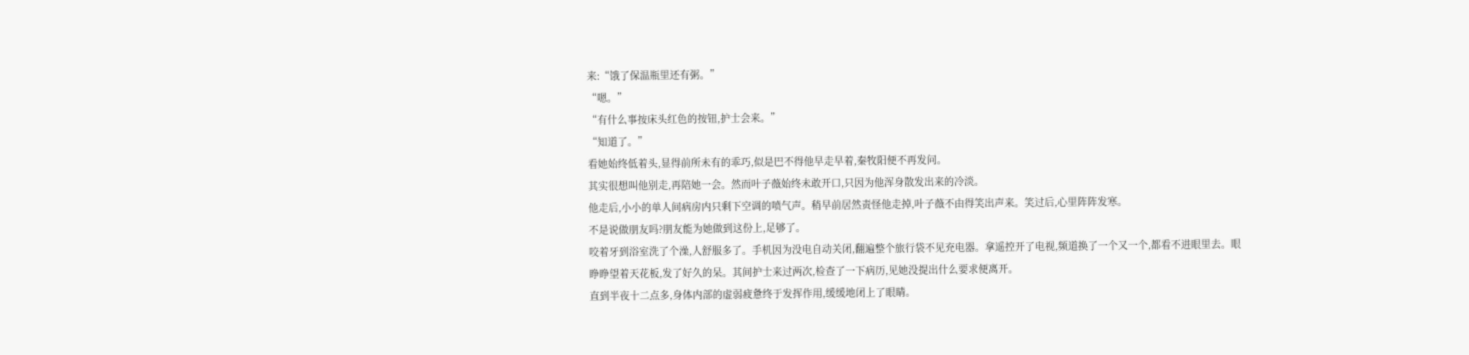来:“饿了保温瓶里还有粥。”
“嗯。”
“有什么事按床头红色的按钮,护士会来。”
“知道了。”
看她始终低着头,显得前所未有的乖巧,似是巴不得他早走早着,秦牧阳便不再发问。
其实很想叫他别走,再陪她一会。然而叶子薇始终未敢开口,只因为他浑身散发出来的冷淡。
他走后,小小的单人间病房内只剩下空调的喷气声。稍早前居然责怪他走掉,叶子薇不由得笑出声来。笑过后,心里阵阵发寒。
不是说做朋友吗?朋友能为她做到这份上,足够了。
咬着牙到浴室洗了个澡,人舒服多了。手机因为没电自动关闭,翻遍整个旅行袋不见充电器。拿遥控开了电视,频道换了一个又一个,都看不进眼里去。眼睁睁望着天花板,发了好久的呆。其间护士来过两次,检查了一下病历,见她没提出什么要求便离开。
直到半夜十二点多,身体内部的虚弱疲惫终于发挥作用,缓缓地闭上了眼睛。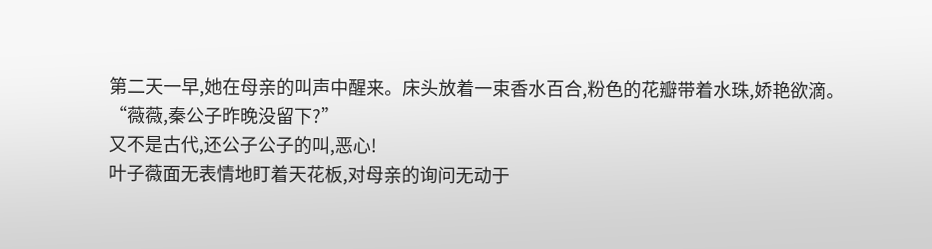第二天一早,她在母亲的叫声中醒来。床头放着一束香水百合,粉色的花瓣带着水珠,娇艳欲滴。
“薇薇,秦公子昨晚没留下?”
又不是古代,还公子公子的叫,恶心!
叶子薇面无表情地盯着天花板,对母亲的询问无动于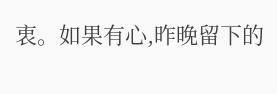衷。如果有心,昨晚留下的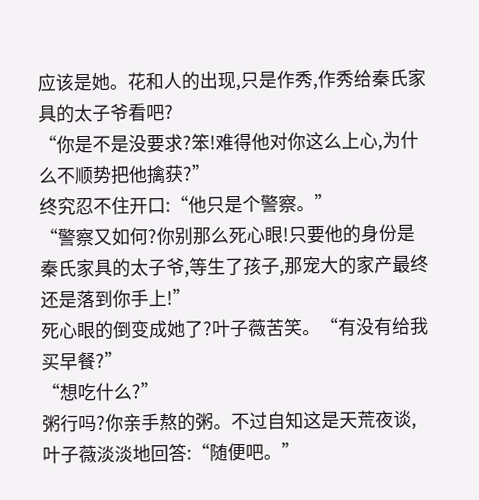应该是她。花和人的出现,只是作秀,作秀给秦氏家具的太子爷看吧?
“你是不是没要求?笨!难得他对你这么上心,为什么不顺势把他擒获?”
终究忍不住开口:“他只是个警察。”
“警察又如何?你别那么死心眼!只要他的身份是秦氏家具的太子爷,等生了孩子,那宠大的家产最终还是落到你手上!”
死心眼的倒变成她了?叶子薇苦笑。“有没有给我买早餐?”
“想吃什么?”
粥行吗?你亲手熬的粥。不过自知这是天荒夜谈,叶子薇淡淡地回答:“随便吧。”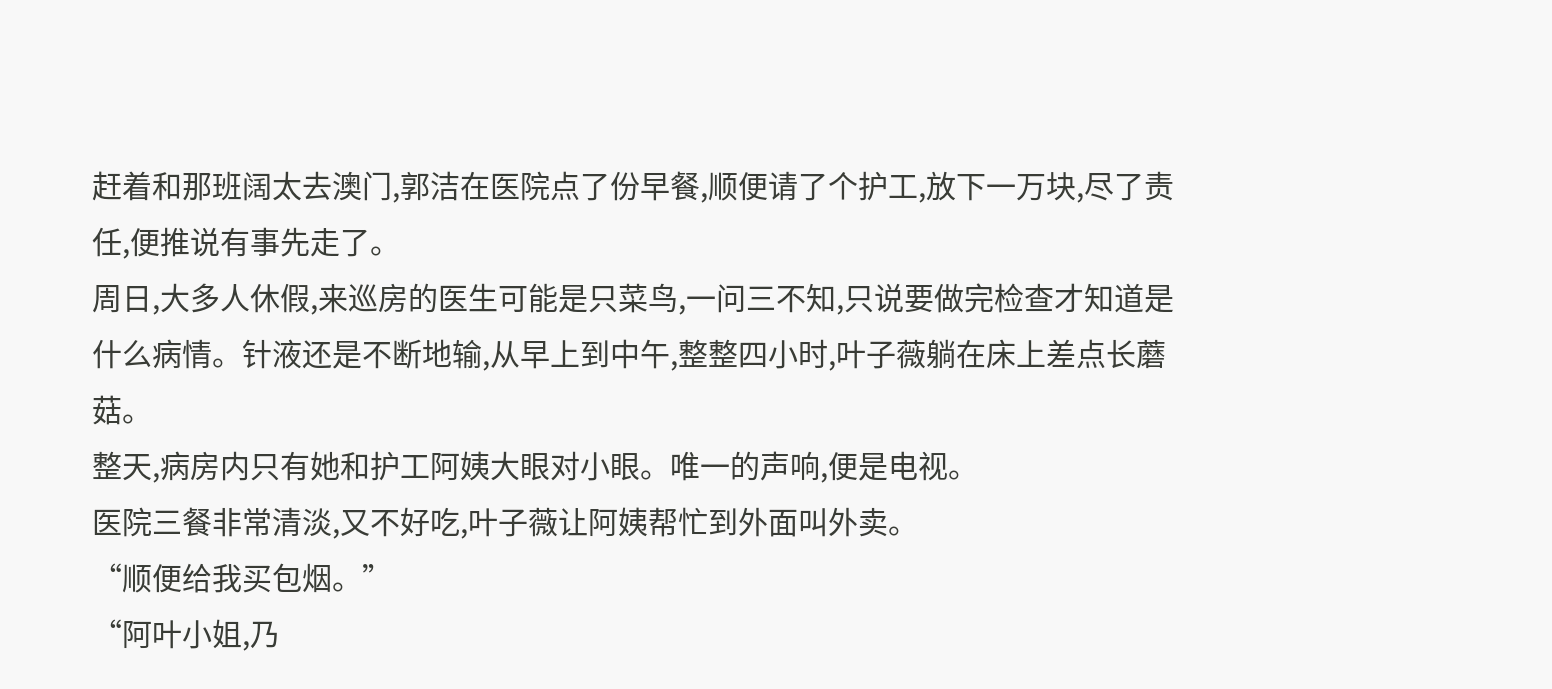赶着和那班阔太去澳门,郭洁在医院点了份早餐,顺便请了个护工,放下一万块,尽了责任,便推说有事先走了。
周日,大多人休假,来巡房的医生可能是只菜鸟,一问三不知,只说要做完检查才知道是什么病情。针液还是不断地输,从早上到中午,整整四小时,叶子薇躺在床上差点长蘑菇。
整天,病房内只有她和护工阿姨大眼对小眼。唯一的声响,便是电视。
医院三餐非常清淡,又不好吃,叶子薇让阿姨帮忙到外面叫外卖。
“顺便给我买包烟。”
“阿叶小姐,乃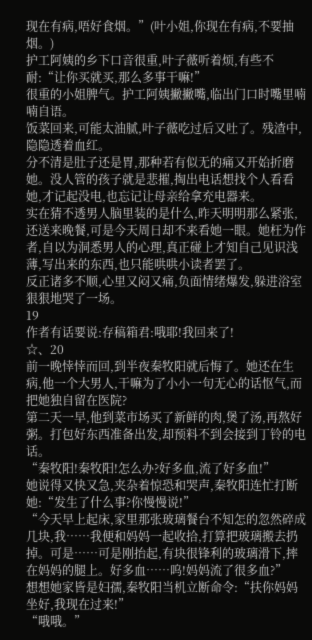现在有病,唔好食烟。”(叶小姐,你现在有病,不要抽烟。)
护工阿姨的乡下口音很重,叶子薇听着烦,有些不耐:“让你买就买,那么多事干嘛!”
很重的小姐脾气。护工阿姨撇撇嘴,临出门口时嘴里喃喃自语。
饭菜回来,可能太油腻,叶子薇吃过后又吐了。残渣中,隐隐透着血红。
分不清是肚子还是胃,那种若有似无的痛又开始折磨她。没人管的孩子就是悲摧,掏出电话想找个人看看她,才记起没电,也忘记让母亲给拿充电器来。
实在猜不透男人脑里装的是什么,昨天明明那么紧张,还送来晚餐,可是今天周日却不来看她一眼。她枉为作者,自以为洞悉男人的心理,真正碰上才知自己见识浅薄,写出来的东西,也只能哄哄小读者罢了。
反正诸多不顺,心里又闷又痛,负面情绪爆发,躲进浴室狠狠地哭了一场。
19
作者有话要说:存稿箱君:哦耶!我回来了!
☆、20
前一晚悻悻而回,到半夜秦牧阳就后悔了。她还在生病,他一个大男人,干嘛为了小小一句无心的话怄气,而把她独自留在医院?
第二天一早,他到菜市场买了新鲜的肉,煲了汤,再熬好粥。打包好东西准备出发,却预料不到会接到丁铃的电话。
“秦牧阳!秦牧阳!怎么办?好多血,流了好多血!”
她说得又快又急,夹杂着惊恐和哭声,秦牧阳连忙打断她:“发生了什么事?你慢慢说!”
“今天早上起床,家里那张玻璃餐台不知怎的忽然碎成几块,我……我便和妈妈一起收拾,打算把玻璃搬去扔掉。可是……可是刚抬起,有块很锋利的玻璃滑下,摔在妈妈的腿上。好多血……呜!妈妈流了很多血?”
想想她家皆是妇孺,秦牧阳当机立断命令:“扶你妈妈坐好,我现在过来!”
“哦哦。”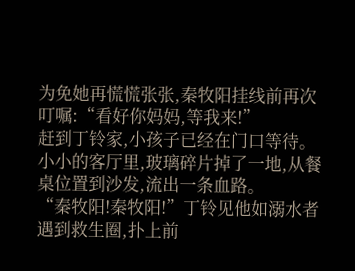为免她再慌慌张张,秦牧阳挂线前再次叮嘱:“看好你妈妈,等我来!”
赶到丁铃家,小孩子已经在门口等待。小小的客厅里,玻璃碎片掉了一地,从餐桌位置到沙发,流出一条血路。
“秦牧阳!秦牧阳!”丁铃见他如溺水者遇到救生圈,扑上前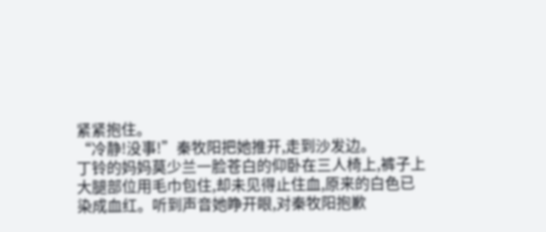紧紧抱住。
“冷静!没事!”秦牧阳把她推开,走到沙发边。
丁铃的妈妈莫少兰一脸苍白的仰卧在三人椅上,裤子上大腿部位用毛巾包住,却未见得止住血,原来的白色已染成血红。听到声音她睁开眼,对秦牧阳抱歉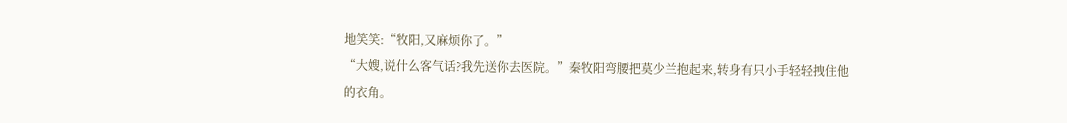地笑笑:“牧阳,又麻烦你了。”
“大嫂,说什么客气话?我先送你去医院。”秦牧阳弯腰把莫少兰抱起来,转身有只小手轻轻拽住他的衣角。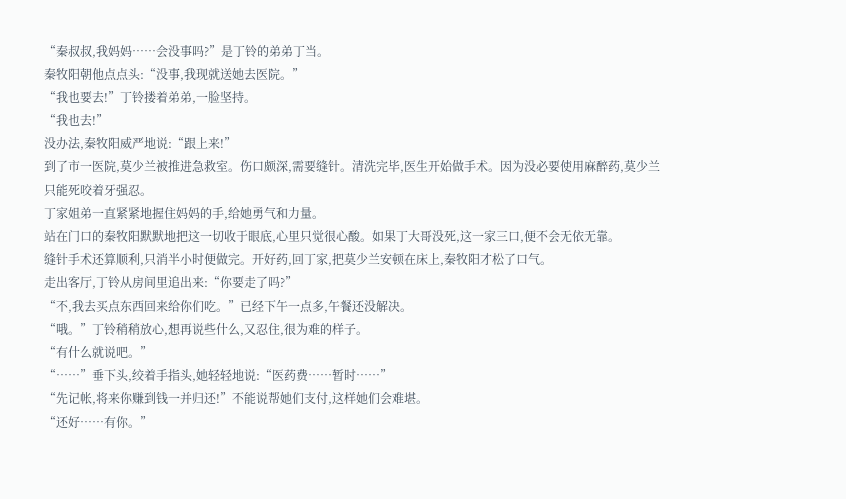“秦叔叔,我妈妈……会没事吗?”是丁铃的弟弟丁当。
秦牧阳朝他点点头:“没事,我现就送她去医院。”
“我也要去!”丁铃搂着弟弟,一脸坚持。
“我也去!”
没办法,秦牧阳威严地说:“跟上来!”
到了市一医院,莫少兰被推进急救室。伤口颇深,需要缝针。清洗完毕,医生开始做手术。因为没必要使用麻醉药,莫少兰只能死咬着牙强忍。
丁家姐弟一直紧紧地握住妈妈的手,给她勇气和力量。
站在门口的秦牧阳默默地把这一切收于眼底,心里只觉很心酸。如果丁大哥没死,这一家三口,便不会无依无靠。
缝针手术还算顺利,只消半小时便做完。开好药,回丁家,把莫少兰安顿在床上,秦牧阳才松了口气。
走出客厅,丁铃从房间里追出来:“你要走了吗?”
“不,我去买点东西回来给你们吃。”已经下午一点多,午餐还没解决。
“哦。”丁铃稍稍放心,想再说些什么,又忍住,很为难的样子。
“有什么就说吧。”
“……”垂下头,绞着手指头,她轻轻地说:“医药费……暂时……”
“先记帐,将来你赚到钱一并归还!”不能说帮她们支付,这样她们会难堪。
“还好……有你。”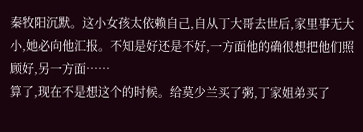秦牧阳沉默。这小女孩太依赖自己,自从丁大哥去世后,家里事无大小,她必向他汇报。不知是好还是不好,一方面他的确很想把他们照顾好,另一方面……
算了,现在不是想这个的时候。给莫少兰买了粥,丁家姐弟买了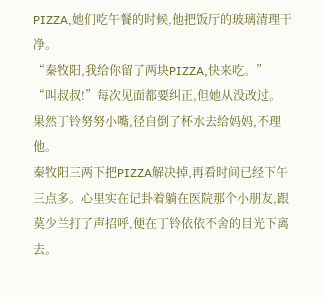PIZZA,她们吃午餐的时候,他把饭厅的玻璃清理干净。
“秦牧阳,我给你留了两块PIZZA,快来吃。”
“叫叔叔!”每次见面都要纠正,但她从没改过。
果然丁铃努努小嘴,径自倒了杯水去给妈妈,不理他。
秦牧阳三两下把PIZZA解决掉,再看时间已经下午三点多。心里实在记卦着躺在医院那个小朋友,跟莫少兰打了声招呼,便在丁铃依依不舍的目光下离去。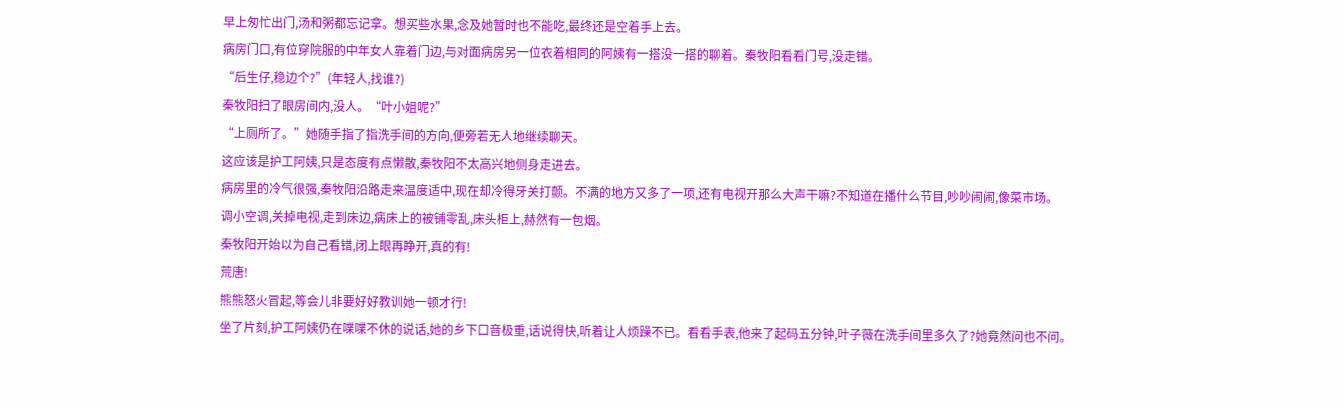早上匆忙出门,汤和粥都忘记拿。想买些水果,念及她暂时也不能吃,最终还是空着手上去。
病房门口,有位穿院服的中年女人靠着门边,与对面病房另一位衣着相同的阿姨有一搭没一搭的聊着。秦牧阳看看门号,没走错。
“后生仔,稳边个?”(年轻人,找谁?)
秦牧阳扫了眼房间内,没人。“叶小姐呢?”
“上厕所了。”她随手指了指洗手间的方向,便旁若无人地继续聊天。
这应该是护工阿姨,只是态度有点懒散,秦牧阳不太高兴地侧身走进去。
病房里的冷气很强,秦牧阳沿路走来温度适中,现在却冷得牙关打颤。不满的地方又多了一项,还有电视开那么大声干嘛?不知道在播什么节目,吵吵闹闹,像菜市场。
调小空调,关掉电视,走到床边,病床上的被铺零乱,床头柜上,赫然有一包烟。
秦牧阳开始以为自己看错,闭上眼再睁开,真的有!
荒唐!
熊熊怒火冒起,等会儿非要好好教训她一顿才行!
坐了片刻,护工阿姨仍在喋喋不休的说话,她的乡下口音极重,话说得快,听着让人烦躁不已。看看手表,他来了起码五分钟,叶子薇在洗手间里多久了?她竟然问也不问。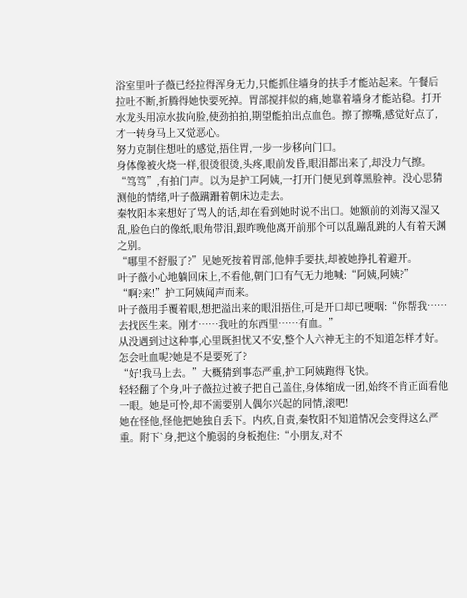浴室里叶子薇已经拉得浑身无力,只能抓住墙身的扶手才能站起来。午餐后拉吐不断,折腾得她快要死掉。胃部搅拌似的痛,她靠着墙身才能站稳。打开水龙头用凉水拔向脸,使劲拍拍,期望能拍出点血色。擦了擦嘴,感觉好点了,才一转身马上又觉恶心。
努力克制住想吐的感觉,捂住胃,一步一步移向门口。
身体像被火烧一样,很烫很烫,头疼,眼前发昏,眼泪都出来了,却没力气擦。
“笃笃”,有拍门声。以为是护工阿姨,一打开门便见到尊黑脸神。没心思猜测他的情绪,叶子薇蹒跚着朝床边走去。
秦牧阳本来想好了骂人的话,却在看到她时说不出口。她额前的刘海又湿又乱,脸色白的像纸,眼角带泪,跟昨晚他离开前那个可以乱蹦乱跳的人有着天渊之别。
“哪里不舒服了?”见她死按着胃部,他伸手要扶,却被她挣扎着避开。
叶子薇小心地躺回床上,不看他,朝门口有气无力地喊:“阿姨,阿姨?”
“啊?来!”护工阿姨闻声而来。
叶子薇用手覆着眼,想把溢出来的眼泪捂住,可是开口却已哽咽:“你帮我……去找医生来。刚才……我吐的东西里……有血。”
从没遇到过这种事,心里既担忧又不安,整个人六神无主的不知道怎样才好。怎会吐血呢?她是不是要死了?
“好!我马上去。”大概猜到事态严重,护工阿姨跑得飞快。
轻轻翻了个身,叶子薇拉过被子把自己盖住,身体缩成一团,始终不肯正面看他一眼。她是可怜,却不需要别人偶尔兴起的同情,滚吧!
她在怪他,怪他把她独自丢下。内疚,自责,秦牧阳不知道情况会变得这么严重。附下`身,把这个脆弱的身板抱住:“小朋友,对不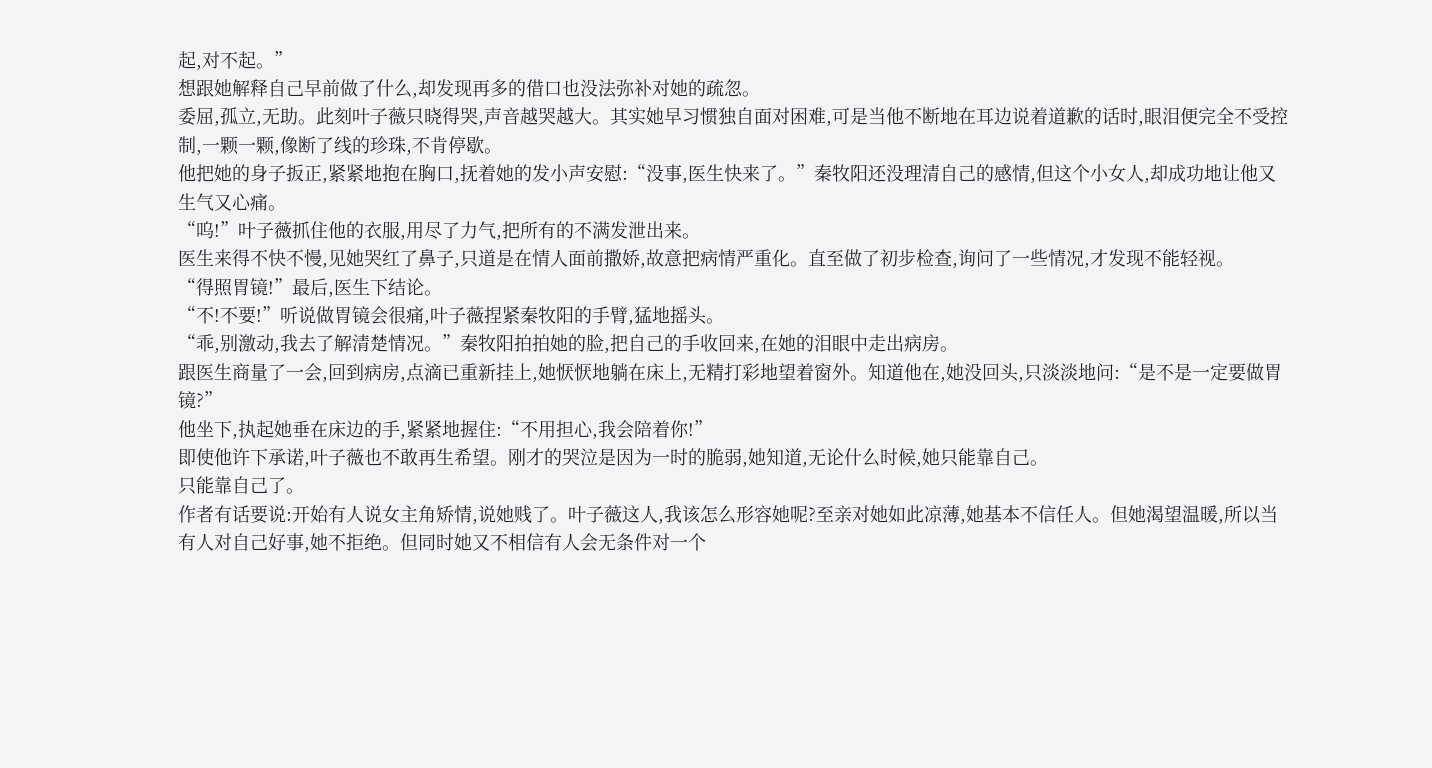起,对不起。”
想跟她解释自己早前做了什么,却发现再多的借口也没法弥补对她的疏忽。
委屈,孤立,无助。此刻叶子薇只晓得哭,声音越哭越大。其实她早习惯独自面对困难,可是当他不断地在耳边说着道歉的话时,眼泪便完全不受控制,一颗一颗,像断了线的珍珠,不肯停歇。
他把她的身子扳正,紧紧地抱在胸口,抚着她的发小声安慰:“没事,医生快来了。”秦牧阳还没理清自己的感情,但这个小女人,却成功地让他又生气又心痛。
“呜!”叶子薇抓住他的衣服,用尽了力气,把所有的不满发泄出来。
医生来得不快不慢,见她哭红了鼻子,只道是在情人面前撒娇,故意把病情严重化。直至做了初步检查,询问了一些情况,才发现不能轻视。
“得照胃镜!”最后,医生下结论。
“不!不要!”听说做胃镜会很痛,叶子薇捏紧秦牧阳的手臂,猛地摇头。
“乖,别激动,我去了解清楚情况。”秦牧阳拍拍她的脸,把自己的手收回来,在她的泪眼中走出病房。
跟医生商量了一会,回到病房,点滴已重新挂上,她恹恹地躺在床上,无精打彩地望着窗外。知道他在,她没回头,只淡淡地问:“是不是一定要做胃镜?”
他坐下,执起她垂在床边的手,紧紧地握住:“不用担心,我会陪着你!”
即使他许下承诺,叶子薇也不敢再生希望。刚才的哭泣是因为一时的脆弱,她知道,无论什么时候,她只能靠自己。
只能靠自己了。
作者有话要说:开始有人说女主角矫情,说她贱了。叶子薇这人,我该怎么形容她呢?至亲对她如此凉薄,她基本不信任人。但她渴望温暖,所以当有人对自己好事,她不拒绝。但同时她又不相信有人会无条件对一个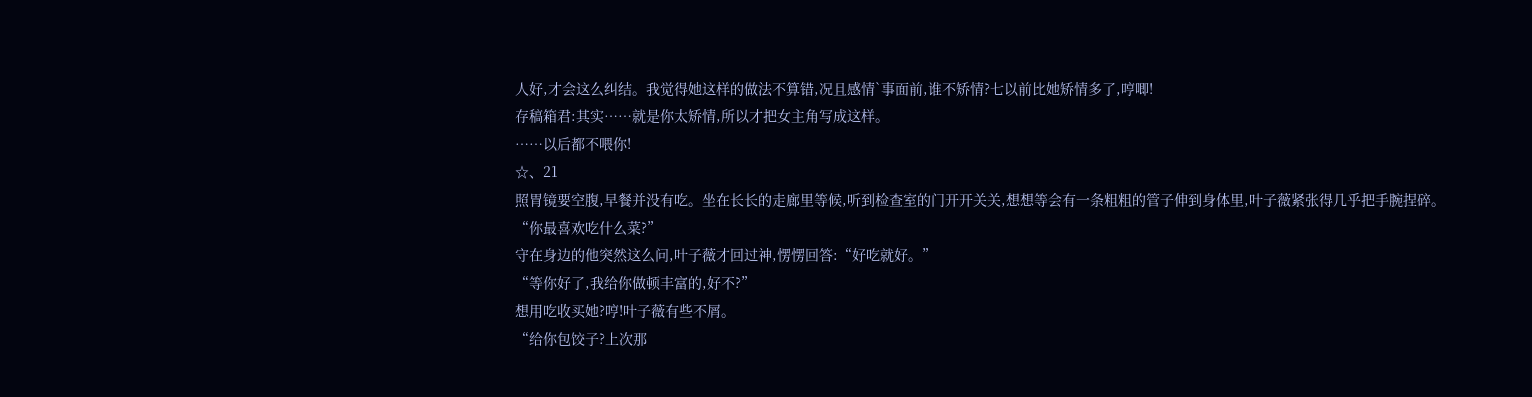人好,才会这么纠结。我觉得她这样的做法不算错,况且感情`事面前,谁不矫情?七以前比她矫情多了,哼唧!
存稿箱君:其实……就是你太矫情,所以才把女主角写成这样。
……以后都不喂你!
☆、21
照胃镜要空腹,早餐并没有吃。坐在长长的走廊里等候,听到检查室的门开开关关,想想等会有一条粗粗的管子伸到身体里,叶子薇紧张得几乎把手腕捏碎。
“你最喜欢吃什么菜?”
守在身边的他突然这么问,叶子薇才回过神,愣愣回答:“好吃就好。”
“等你好了,我给你做顿丰富的,好不?”
想用吃收买她?哼!叶子薇有些不屑。
“给你包饺子?上次那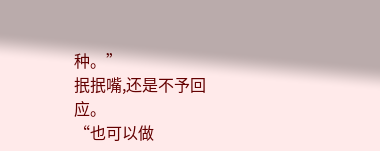种。”
抿抿嘴,还是不予回应。
“也可以做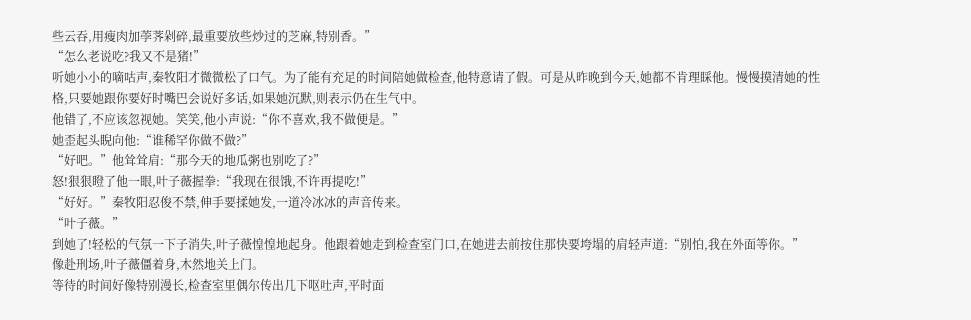些云吞,用瘦肉加荸荠剁碎,最重要放些炒过的芝麻,特别香。”
“怎么老说吃?我又不是猪!”
听她小小的嘀咕声,秦牧阳才微微松了口气。为了能有充足的时间陪她做检查,他特意请了假。可是从昨晚到今天,她都不肯理睬他。慢慢摸清她的性格,只要她跟你要好时嘴巴会说好多话,如果她沉默,则表示仍在生气中。
他错了,不应该忽视她。笑笑,他小声说:“你不喜欢,我不做便是。”
她歪起头睨向他:“谁稀罕你做不做?”
“好吧。”他耸耸肩:“那今天的地瓜粥也别吃了?”
怒!狠狠瞪了他一眼,叶子薇握拳:“我现在很饿,不许再提吃!”
“好好。”秦牧阳忍俊不禁,伸手要揉她发,一道冷冰冰的声音传来。
“叶子薇。”
到她了!轻松的气氛一下子消失,叶子薇惶惶地起身。他跟着她走到检查室门口,在她进去前按住那快要垮塌的肩轻声道:“别怕,我在外面等你。”
像赴刑场,叶子薇僵着身,木然地关上门。
等待的时间好像特别漫长,检查室里偶尔传出几下呕吐声,平时面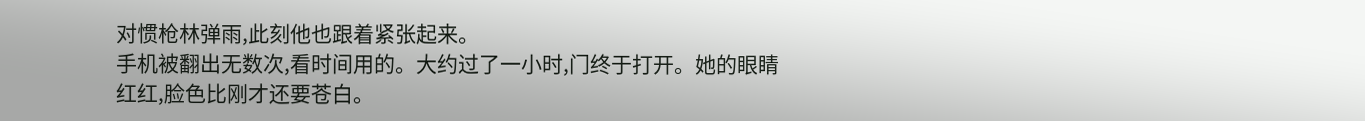对惯枪林弹雨,此刻他也跟着紧张起来。
手机被翻出无数次,看时间用的。大约过了一小时,门终于打开。她的眼睛红红,脸色比刚才还要苍白。